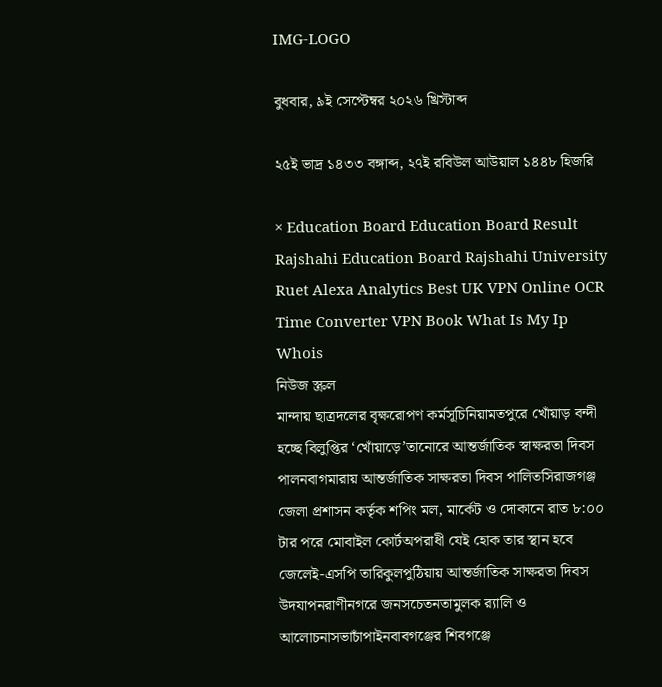IMG-LOGO

বুধবার, ৯ই সেপ্টেম্বর ২০২৬ খ্রিস্টাব্দ

২৫ই ভাদ্র ১৪৩৩ বঙ্গাব্দ, ২৭ই রবিউল আউয়াল ১৪৪৮ হিজরি

× Education Board Education Board Result Rajshahi Education Board Rajshahi University Ruet Alexa Analytics Best UK VPN Online OCR Time Converter VPN Book What Is My Ip Whois
নিউজ স্ক্রল
মান্দায় ছাত্রদলের বৃক্ষরোপণ কর্মসূচিনিয়ামতপুরে খোঁয়াড় বন্দী হচ্ছে বিলুপ্তির ‘খোঁয়াড়ে’তানোরে আন্তর্জাতিক স্বাক্ষরতা দিবস পালনবাগমারায় আন্তর্জাতিক সাক্ষরতা দিবস পালিতসিরাজগঞ্জ জেলা প্রশাসন কর্তৃক শপিং মল, মার্কেট ও দোকানে রাত ৮:০০ টার পরে মোবাইল কোর্টঅপরাধী যেই হোক তার স্থান হবে জেলেই-এসপি তারিকুলপুঠিয়ায় আন্তর্জাতিক সাক্ষরতা দিবস উদযাপনরাণীনগরে জনসচেতনতামুলক র‍্যালি ও আলোচনাসভাচাঁপাইনবাবগঞ্জের শিবগঞ্জে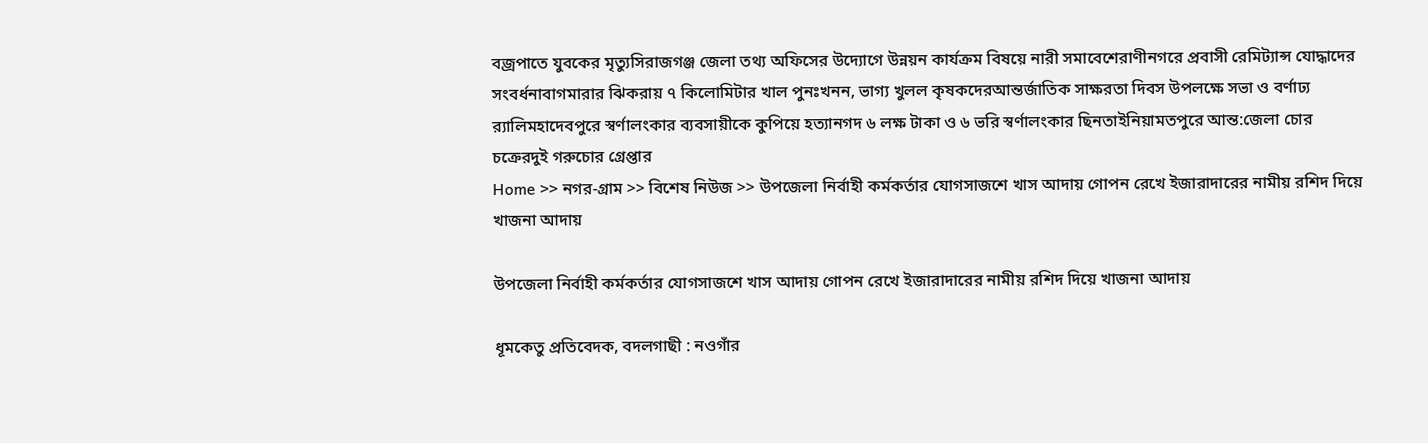বজ্রপাতে যুবকের মৃত্যুসিরাজগঞ্জ জেলা তথ্য অফিসের উদ্যোগে উন্নয়ন কার্যক্রম বিষয়ে নারী সমাবেশেরাণীনগরে প্রবাসী রেমিট্যান্স যোদ্ধাদের সংবর্ধনাবাগমারার ঝিকরায় ৭ কিলোমিটার খাল পুনঃখনন, ভাগ্য খুলল কৃষকদেরআন্তর্জাতিক সাক্ষরতা দিবস উপলক্ষে সভা ও বর্ণাঢ্য র‍্যালিমহাদেবপুরে স্বর্ণালংকার ব্যবসায়ীকে কুপিয়ে হত্যানগদ ৬ লক্ষ টাকা ও ৬ ভরি স্বর্ণালংকার ছিনতাইনিয়ামতপুরে আন্ত:জেলা চোর চক্রেরদুই গরুচোর গ্রেপ্তার
Home >> নগর-গ্রাম >> বিশেষ নিউজ >> উপজেলা নির্বাহী কর্মকর্তার যোগসাজশে খাস আদায় গোপন রেখে ইজারাদারের নামীয় রশিদ দিয়ে খাজনা আদায়

উপজেলা নির্বাহী কর্মকর্তার যোগসাজশে খাস আদায় গোপন রেখে ইজারাদারের নামীয় রশিদ দিয়ে খাজনা আদায়

ধূমকেতু প্রতিবেদক, বদলগাছী : নওগাঁর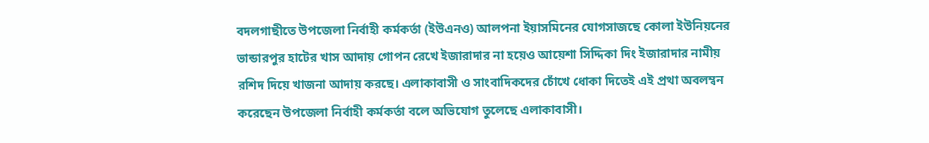বদলগাছীতে উপজেলা নির্বাহী কর্মকর্তা (ইউএনও) আলপনা ইয়াসমিনের যোগসাজছে কোলা ইউনিয়নের ভান্ডারপুর হাটের খাস আদায় গোপন রেখে ইজারাদার না হয়েও আয়েশা সিদ্দিকা দিং ইজারাদার নামীয় রশিদ দিয়ে খাজনা আদায় করছে। এলাকাবাসী ও সাংবাদিকদের চোঁখে ধোকা দিতেই এই প্রথা অবলম্বন করেছেন উপজেলা নির্বাহী কর্মকর্তা বলে অভিযোগ তুলেছে এলাকাবাসী।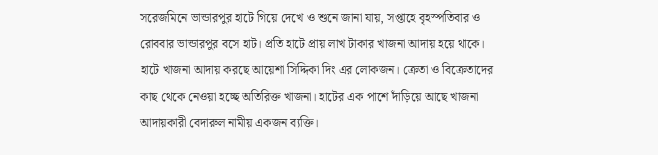সরেজমিনে ভান্ডারপুর হাটে গিয়ে দেখে ও শুনে জানা যায়, সপ্তাহে বৃহস্পতিবার ও রোববার ভান্ডারপুর বসে হাট। প্রতি হাটে প্রায় লাখ টাকার খাজনা আদায় হয়ে থাকে। হাটে খাজনা আদায় করছে আয়েশা সিদ্দিকা দিং এর লোকজন। ক্রেতা ও বিক্রেতাদের কাছ থেকে নেওয়া হচ্ছে অতিরিক্ত খাজনা। হাটের এক পাশে দাঁড়িয়ে আছে খাজনা আদায়কারী বেদারুল নামীয় একজন ব্যক্তি।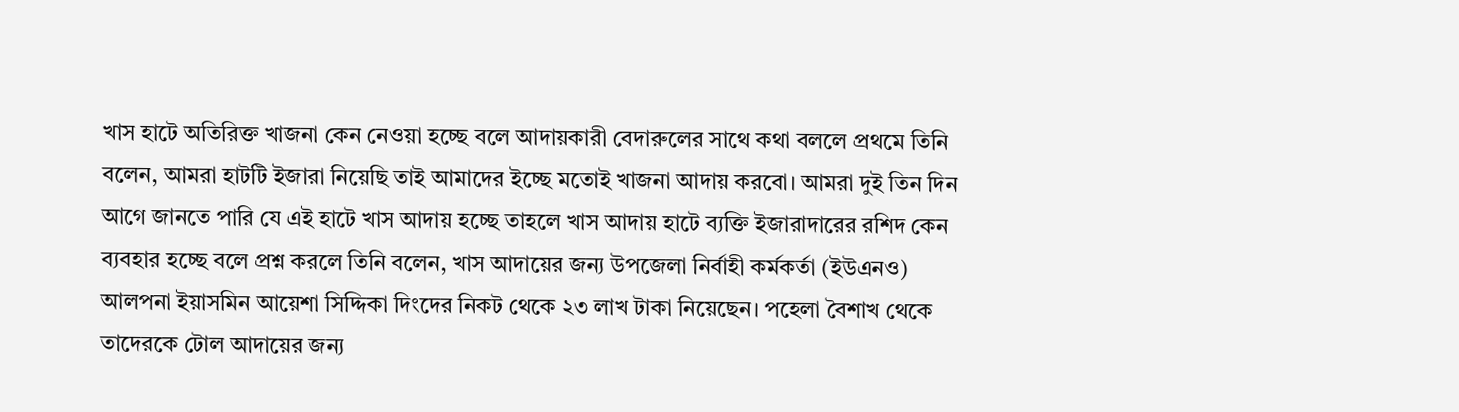খাস হাটে অতিরিক্ত খাজনা কেন নেওয়া হচ্ছে বলে আদায়কারী বেদারুলের সাথে কথা বললে প্রথমে তিনি বলেন, আমরা হাটটি ইজারা নিয়েছি তাই আমাদের ইচ্ছে মতোই খাজনা আদায় করবো। আমরা দুই তিন দিন আগে জানতে পারি যে এই হাটে খাস আদায় হচ্ছে তাহলে খাস আদায় হাটে ব্যক্তি ইজারাদারের রশিদ কেন ব্যবহার হচ্ছে বলে প্রশ্ন করলে তিনি বলেন, খাস আদায়ের জন্য উপজেলা নির্বাহী কর্মকর্তা (ইউএনও) আলপনা ইয়াসমিন আয়েশা সিদ্দিকা দিংদের নিকট থেকে ২৩ লাখ টাকা নিয়েছেন। পহেলা বৈশাখ থেকে তাদেরকে টোল আদায়ের জন্য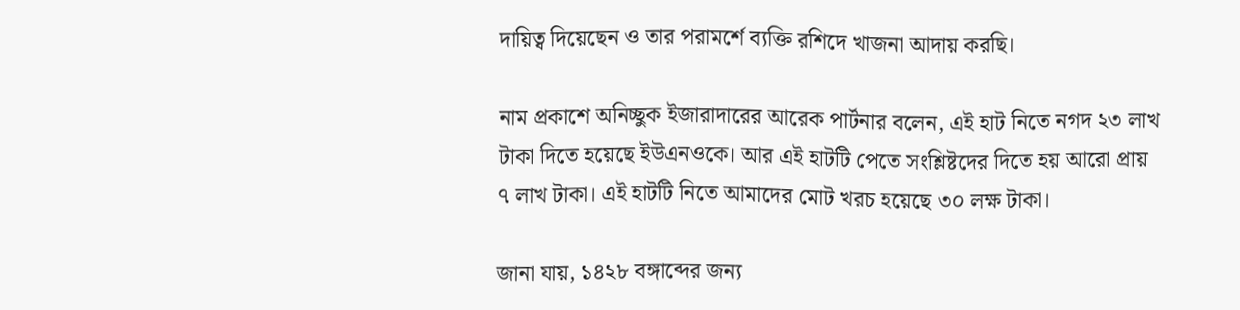দায়িত্ব দিয়েছেন ও তার পরামর্শে ব্যক্তি রশিদে খাজনা আদায় করছি।

নাম প্রকাশে অনিচ্ছুক ইজারাদারের আরেক পার্টনার বলেন, এই হাট নিতে নগদ ২৩ লাখ টাকা দিতে হয়েছে ইউএনওকে। আর এই হাটটি পেতে সংশ্লিষ্টদের দিতে হয় আরো প্রায় ৭ লাখ টাকা। এই হাটটি নিতে আমাদের মোট খরচ হয়েছে ৩০ লক্ষ টাকা।

জানা যায়, ১৪২৮ বঙ্গাব্দের জন্য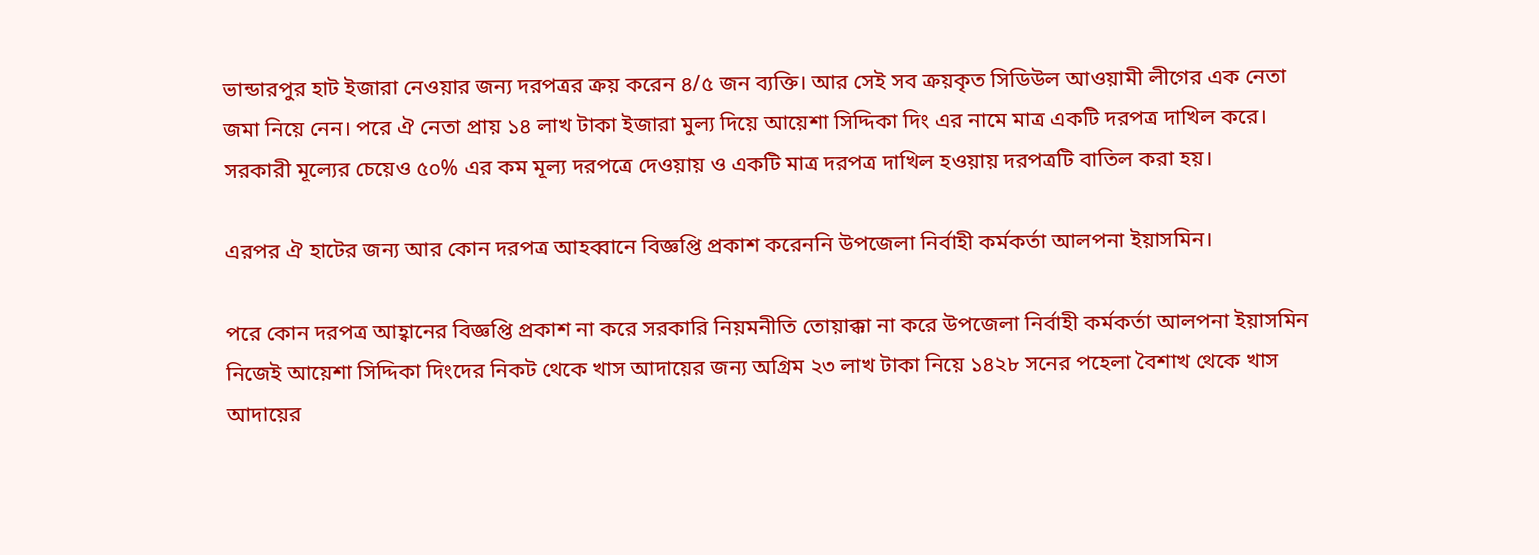ভান্ডারপুর হাট ইজারা নেওয়ার জন্য দরপত্রর ক্রয় করেন ৪/৫ জন ব্যক্তি। আর সেই সব ক্রয়কৃত সিডিউল আওয়ামী লীগের এক নেতা জমা নিয়ে নেন। পরে ঐ নেতা প্রায় ১৪ লাখ টাকা ইজারা মুল্য দিয়ে আয়েশা সিদ্দিকা দিং এর নামে মাত্র একটি দরপত্র দাখিল করে। সরকারী মূল্যের চেয়েও ৫০% এর কম মূল্য দরপত্রে দেওয়ায় ও একটি মাত্র দরপত্র দাখিল হওয়ায় দরপত্রটি বাতিল করা হয়।

এরপর ঐ হাটের জন্য আর কোন দরপত্র আহব্বানে বিজ্ঞপ্তি প্রকাশ করেননি উপজেলা নির্বাহী কর্মকর্তা আলপনা ইয়াসমিন।

পরে কোন দরপত্র আহ্বানের বিজ্ঞপ্তি প্রকাশ না করে সরকারি নিয়মনীতি তোয়াক্কা না করে উপজেলা নির্বাহী কর্মকর্তা আলপনা ইয়াসমিন নিজেই আয়েশা সিদ্দিকা দিংদের নিকট থেকে খাস আদায়ের জন্য অগ্রিম ২৩ লাখ টাকা নিয়ে ১৪২৮ সনের পহেলা বৈশাখ থেকে খাস আদায়ের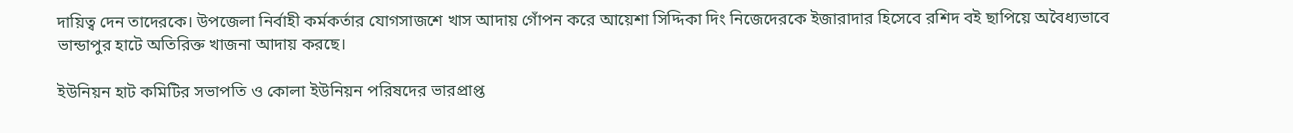দায়িত্ব দেন তাদেরকে। উপজেলা নির্বাহী কর্মকর্তার যোগসাজশে খাস আদায় গোঁপন করে আয়েশা সিদ্দিকা দিং নিজেদেরকে ইজারাদার হিসেবে রশিদ বই ছাপিয়ে অবৈধ্যভাবে ভান্ডাপুর হাটে অতিরিক্ত খাজনা আদায় করছে।

ইউনিয়ন হাট কমিটির সভাপতি ও কোলা ইউনিয়ন পরিষদের ভারপ্রাপ্ত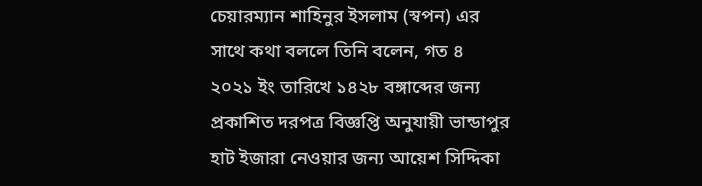চেয়ারম্যান শাহিনুর ইসলাম (স্বপন) এর সাথে কথা বললে তিনি বলেন, গত ৪ ২০২১ ইং তারিখে ১৪২৮ বঙ্গাব্দের জন্য প্রকাশিত দরপত্র বিজ্ঞপ্তি অনুযায়ী ভান্ডাপুর হাট ইজারা নেওয়ার জন্য আয়েশ সিদ্দিকা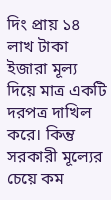দিং প্রায় ১৪ লাখ টাকা ইজারা মূল্য দিয়ে মাত্র একটি দরপত্র দাখিল করে। কিন্তু সরকারী মূল্যের চেয়ে কম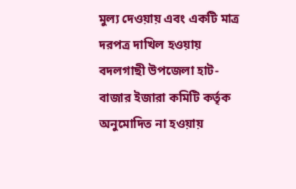মুল্য দেওয়ায় এবং একটি মাত্র দরপত্র দাখিল হওয়ায় বদলগাছী উপজেলা হাট-বাজার ইজারা কমিটি কর্তৃক অনুমোদিত না হওয়ায়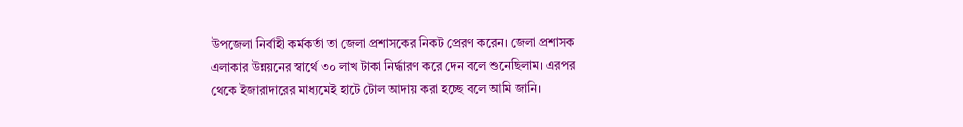উপজেলা নির্বাহী কর্মকর্তা তা জেলা প্রশাসকের নিকট প্রেরণ করেন। জেলা প্রশাসক এলাকার উন্নয়নের স্বার্থে ৩০ লাখ টাকা নির্দ্ধারণ করে দেন বলে শুনেছিলাম। এরপর থেকে ইজারাদারের মাধ্যমেই হাটে টোল আদায় করা হচ্ছে বলে আমি জানি।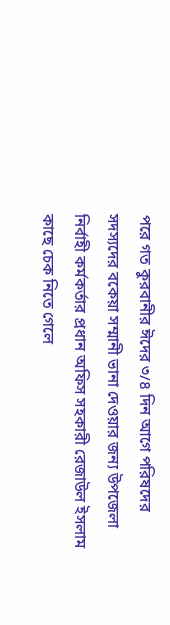পরে গত কুরবানীর ঈদের ৩/৪ দিন আগে পরিষদের সদস্যদের বকেয়া সম্মানী ভানা দেওয়ার জন্য উপজেলা নির্বাহী কর্মকর্তার প্রধান অফিস সহকারী রেজাউল ইসলাম কাছে চেক নিতে গেলে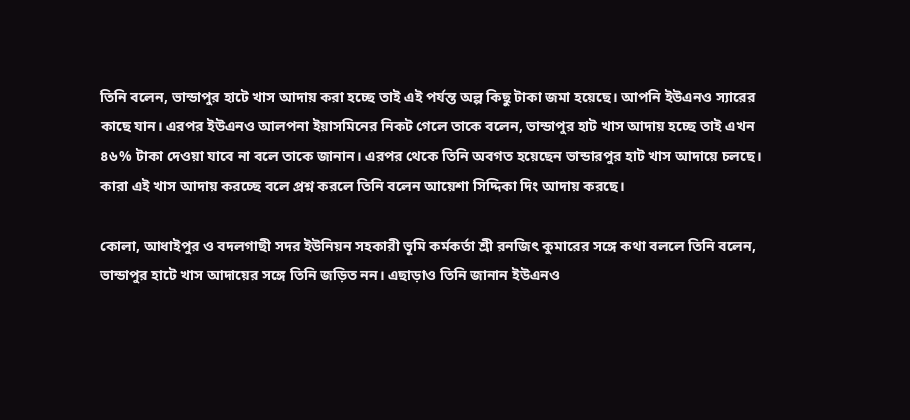তিনি বলেন, ভান্ডাপুর হাটে খাস আদায় করা হচ্ছে তাই এই পর্যন্ত অল্প কিছু টাকা জমা হয়েছে। আপনি ইউএনও স্যারের কাছে যান। এরপর ইউএনও আলপনা ইয়াসমিনের নিকট গেলে তাকে বলেন, ভান্ডাপুর হাট খাস আদায় হচ্ছে তাই এখন ৪৬% টাকা দেওয়া যাবে না বলে তাকে জানান। এরপর থেকে তিনি অবগত হয়েছেন ভান্ডারপুর হাট খাস আদায়ে চলছে। কারা এই খাস আদায় করচ্ছে বলে প্রশ্ন করলে তিনি বলেন আয়েশা সিদ্দিকা দিং আদায় করছে।

কোলা, আধাইপুর ও বদলগাছী সদর ইউনিয়ন সহকারী ভূমি কর্মকর্তা শ্রী রনজিৎ কুমারের সঙ্গে কথা বললে তিনি বলেন, ভান্ডাপুর হাটে খাস আদায়ের সঙ্গে তিনি জড়িত নন। এছাড়াও তিনি জানান ইউএনও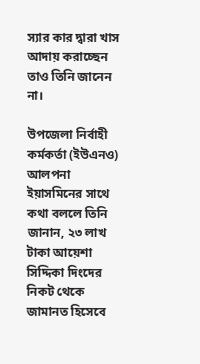স্যার কার দ্বারা খাস আদায় করাচ্ছেন তাও তিনি জানেন না।

উপজেলা নির্বাহী কর্মকর্তা (ইউএনও) আলপনা ইয়াসমিনের সাথে কথা বললে তিনি জানান, ২৩ লাখ টাকা আয়েশা সিদ্দিকা দিংদের নিকট থেকে জামানত হিসেবে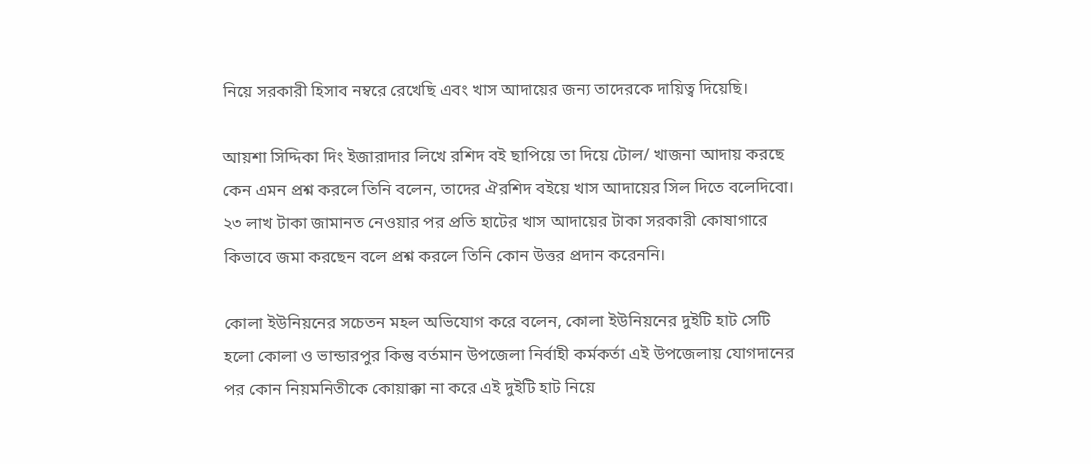নিয়ে সরকারী হিসাব নম্বরে রেখেছি এবং খাস আদায়ের জন্য তাদেরকে দায়িত্ব দিয়েছি।

আয়শা সিদ্দিকা দিং ইজারাদার লিখে রশিদ বই ছাপিয়ে তা দিয়ে টোল/ খাজনা আদায় করছে কেন এমন প্রশ্ন করলে তিনি বলেন, তাদের ঐরশিদ বইয়ে খাস আদায়ের সিল দিতে বলেদিবো। ২৩ লাখ টাকা জামানত নেওয়ার পর প্রতি হাটের খাস আদায়ের টাকা সরকারী কোষাগারে কিভাবে জমা করছেন বলে প্রশ্ন করলে তিনি কোন উত্তর প্রদান করেননি।

কোলা ইউনিয়নের সচেতন মহল অভিযোগ করে বলেন, কোলা ইউনিয়নের দুইটি হাট সেটি হলো কোলা ও ভান্ডারপুর কিন্তু বর্তমান উপজেলা নির্বাহী কর্মকর্তা এই উপজেলায় যোগদানের পর কোন নিয়মনিতীকে কোয়াক্কা না করে এই দুইটি হাট নিয়ে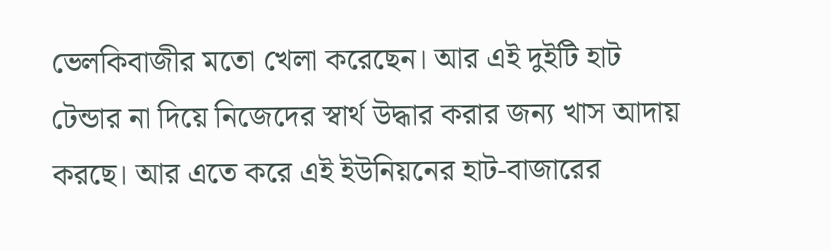ভেলকিবাজীর মতো খেলা করেছেন। আর এই দুইটি হাট টেন্ডার না দিয়ে নিজেদের স্বার্থ উদ্ধার করার জন্য খাস আদায় করছে। আর এতে করে এই ইউনিয়নের হাট-বাজারের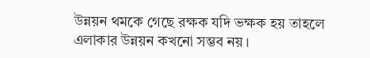উন্নয়ন থমকে গেছে রক্ষক যদি ভক্ষক হয় তাহলে এলাকার উন্নয়ন কখনো সম্ভব নয় ।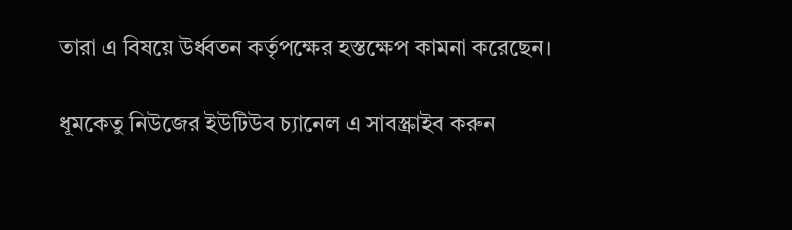তারা এ বিষয়ে উর্ধ্বতন কর্তৃপক্ষের হস্তক্ষেপ কামনা করেছেন।

ধূমকেতু নিউজের ইউটিউব চ্যানেল এ সাবস্ক্রাইব করুন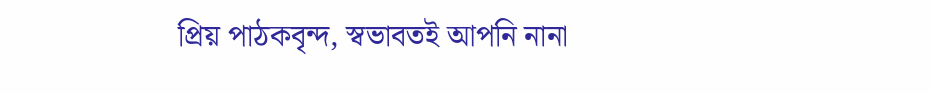প্রিয় পাঠকবৃন্দ, স্বভাবতই আপনি নানা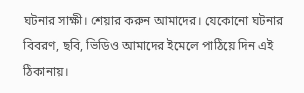ঘটনার সাক্ষী। শেয়ার করুন আমাদের। যেকোনো ঘটনার বিবরণ, ছবি, ভিডিও আমাদের ইমেলে পাঠিয়ে দিন এই ঠিকানায়।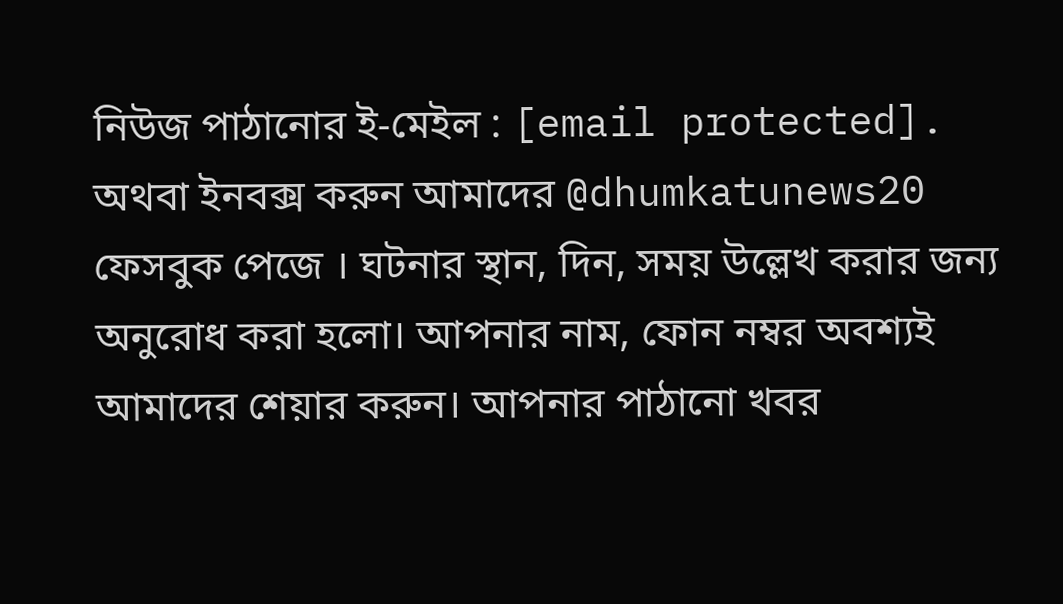নিউজ পাঠানোর ই-মেইল : [email protected]. অথবা ইনবক্স করুন আমাদের @dhumkatunews20 ফেসবুক পেজে । ঘটনার স্থান, দিন, সময় উল্লেখ করার জন্য অনুরোধ করা হলো। আপনার নাম, ফোন নম্বর অবশ্যই আমাদের শেয়ার করুন। আপনার পাঠানো খবর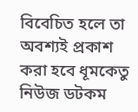বিবেচিত হলে তা অবশ্যই প্রকাশ করা হবে ধূমকেতু নিউজ ডটকম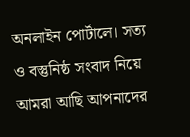অনলাইন পোর্টালে। সত্য ও বস্তুনিষ্ঠ সংবাদ নিয়ে আমরা আছি আপনাদের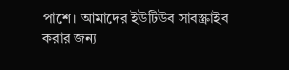পাশে। আমাদের ইউটিউব সাবস্ক্রাইব করার জন্য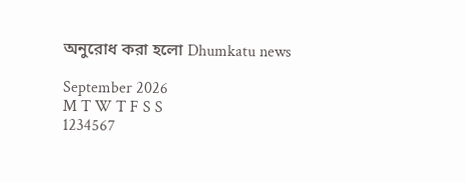অনুরোধ করা হলো Dhumkatu news

September 2026
M T W T F S S
1234567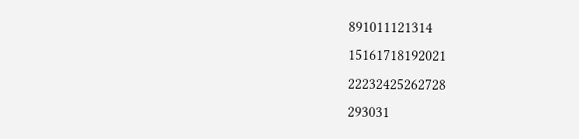891011121314
15161718192021
22232425262728
293031